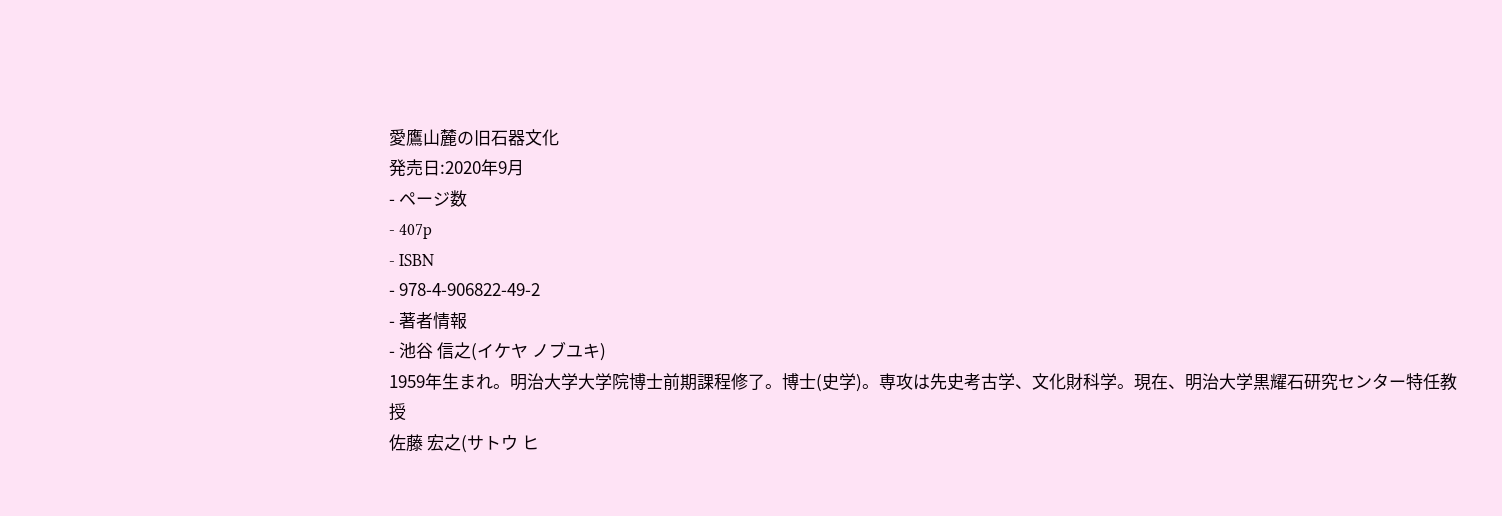愛鷹山麓の旧石器文化
発売日:2020年9月
- ページ数
- 407p
- ISBN
- 978-4-906822-49-2
- 著者情報
- 池谷 信之(イケヤ ノブユキ)
1959年生まれ。明治大学大学院博士前期課程修了。博士(史学)。専攻は先史考古学、文化財科学。現在、明治大学黒耀石研究センター特任教授
佐藤 宏之(サトウ ヒ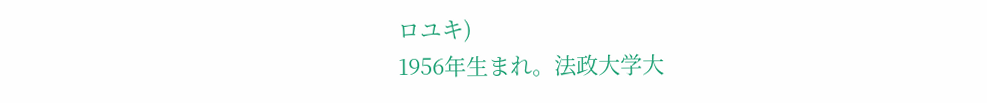ロユキ)
1956年生まれ。法政大学大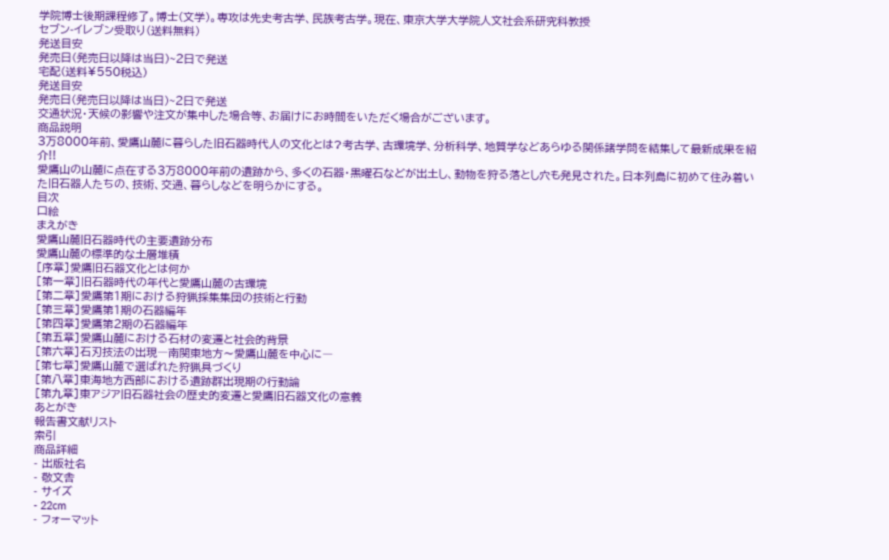学院博士後期課程修了。博士(文学)。専攻は先史考古学、民族考古学。現在、東京大学大学院人文社会系研究科教授
セブン-イレブン受取り(送料無料)
発送目安
発売日(発売日以降は当日)~2日で発送
宅配(送料¥550税込)
発送目安
発売日(発売日以降は当日)~2日で発送
交通状況・天候の影響や注文が集中した場合等、お届けにお時間をいただく場合がございます。
商品説明
3万8000年前、愛鷹山麓に暮らした旧石器時代人の文化とは?考古学、古環境学、分析科学、地質学などあらゆる関係諸学問を結集して最新成果を紹介!!
愛鷹山の山麓に点在する3万8000年前の遺跡から、多くの石器・黒曜石などが出土し、動物を狩る落とし穴も発見された。日本列島に初めて住み着いた旧石器人たちの、技術、交通、暮らしなどを明らかにする。
目次
口絵
まえがき
愛鷹山麓旧石器時代の主要遺跡分布
愛鷹山麓の標準的な土層堆積
[序章]愛鷹旧石器文化とは何か
[第一章]旧石器時代の年代と愛鷹山麓の古環境
[第二章]愛鷹第1期における狩猟採集集団の技術と行動
[第三章]愛鷹第1期の石器編年
[第四章]愛鷹第2期の石器編年
[第五章]愛鷹山麓における石材の変遷と社会的背景
[第六章]石刃技法の出現―南関東地方〜愛鷹山麓を中心に―
[第七章]愛鷹山麓で選ばれた狩猟具づくり
[第八章]東海地方西部における遺跡群出現期の行動論
[第九章]東アジア旧石器社会の歴史的変遷と愛鷹旧石器文化の意義
あとがき
報告書文献リスト
索引
商品詳細
- 出版社名
- 敬文舎
- サイズ
- 22cm
- フォーマット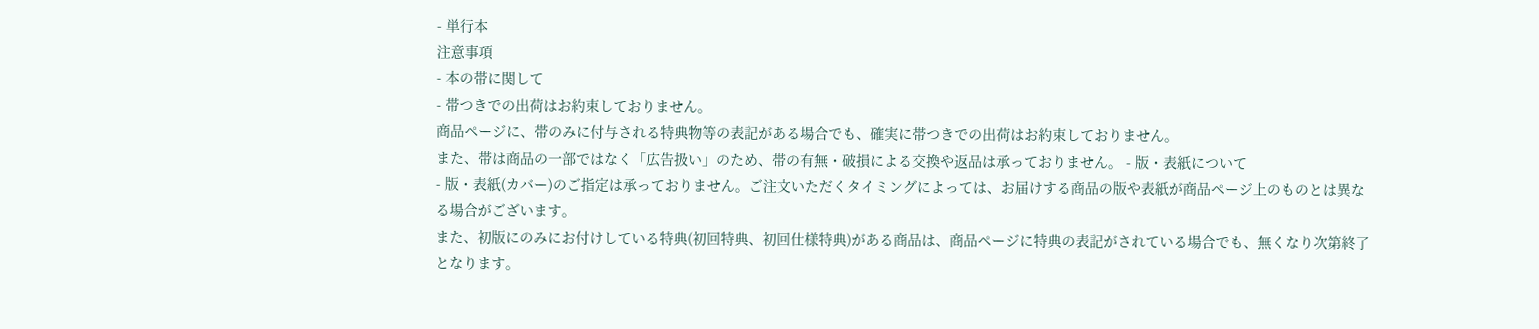- 単行本
注意事項
- 本の帯に関して
- 帯つきでの出荷はお約束しておりません。
商品ページに、帯のみに付与される特典物等の表記がある場合でも、確実に帯つきでの出荷はお約束しておりません。
また、帯は商品の一部ではなく「広告扱い」のため、帯の有無・破損による交換や返品は承っておりません。 - 版・表紙について
- 版・表紙(カバー)のご指定は承っておりません。ご注文いただくタイミングによっては、お届けする商品の版や表紙が商品ページ上のものとは異なる場合がございます。
また、初版にのみにお付けしている特典(初回特典、初回仕様特典)がある商品は、商品ページに特典の表記がされている場合でも、無くなり次第終了となります。